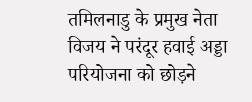तमिलनाडु के प्रमुख नेता विजय ने परंदूर हवाई अड्डा परियोजना को छोड़ने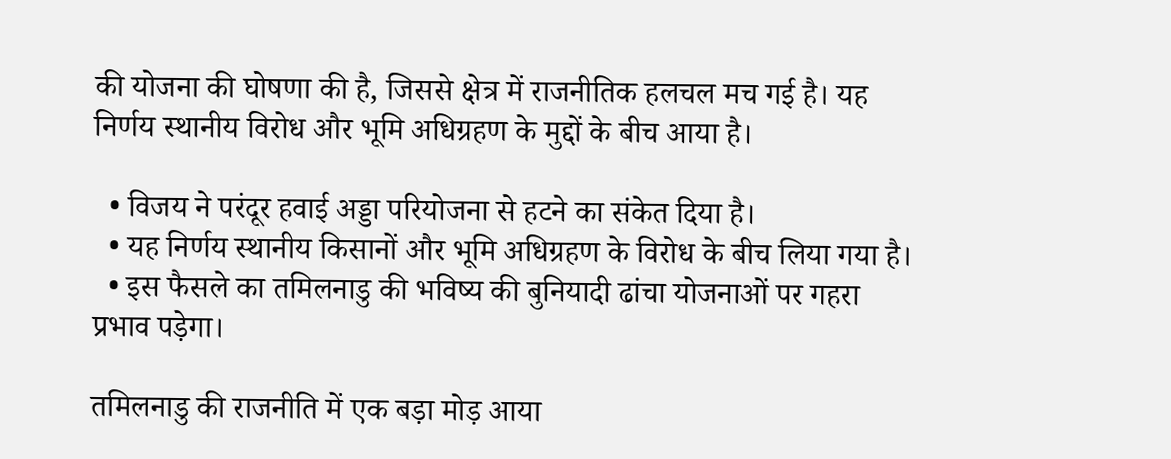की योजना की घोषणा की है, जिससे क्षेत्र में राजनीतिक हलचल मच गई है। यह निर्णय स्थानीय विरोध और भूमि अधिग्रहण के मुद्दों के बीच आया है।

  • विजय ने परंदूर हवाई अड्डा परियोजना से हटने का संकेत दिया है।
  • यह निर्णय स्थानीय किसानों और भूमि अधिग्रहण के विरोध के बीच लिया गया है।
  • इस फैसले का तमिलनाडु की भविष्य की बुनियादी ढांचा योजनाओं पर गहरा प्रभाव पड़ेगा।

तमिलनाडु की राजनीति में एक बड़ा मोड़ आया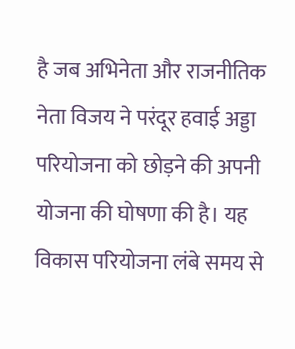है जब अभिनेता और राजनीतिक नेता विजय ने परंदूर हवाई अड्डा परियोजना को छोड़ने की अपनी योजना की घोषणा की है। यह विकास परियोजना लंबे समय से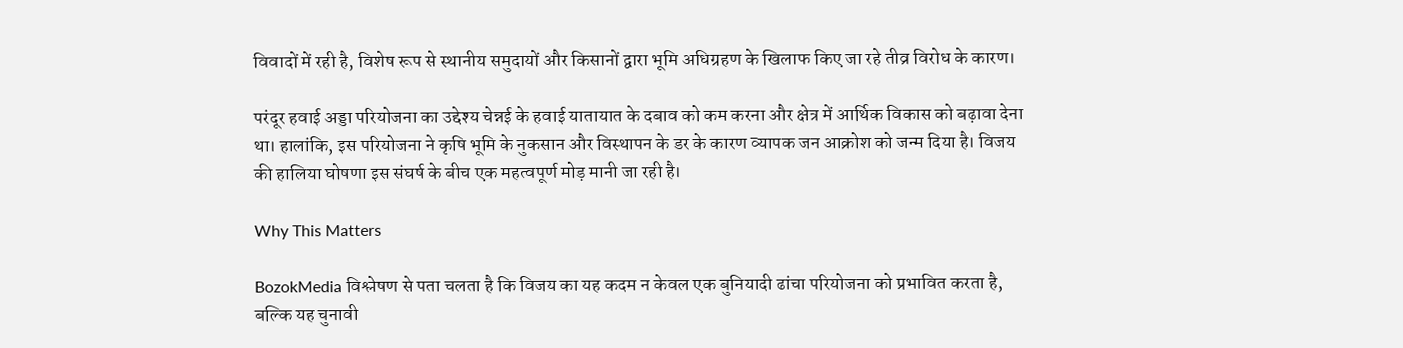विवादों में रही है, विशेष रूप से स्थानीय समुदायों और किसानों द्वारा भूमि अधिग्रहण के खिलाफ किए जा रहे तीव्र विरोध के कारण।

परंदूर हवाई अड्डा परियोजना का उद्देश्य चेन्नई के हवाई यातायात के दबाव को कम करना और क्षेत्र में आर्थिक विकास को बढ़ावा देना था। हालांकि, इस परियोजना ने कृषि भूमि के नुकसान और विस्थापन के डर के कारण व्यापक जन आक्रोश को जन्म दिया है। विजय की हालिया घोषणा इस संघर्ष के बीच एक महत्वपूर्ण मोड़ मानी जा रही है।

Why This Matters

BozokMedia विश्लेषण से पता चलता है कि विजय का यह कदम न केवल एक बुनियादी ढांचा परियोजना को प्रभावित करता है, बल्कि यह चुनावी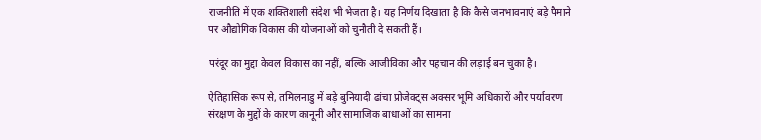राजनीति में एक शक्तिशाली संदेश भी भेजता है। यह निर्णय दिखाता है कि कैसे जनभावनाएं बड़े पैमाने पर औद्योगिक विकास की योजनाओं को चुनौती दे सकती हैं।

परंदूर का मुद्दा केवल विकास का नहीं, बल्कि आजीविका और पहचान की लड़ाई बन चुका है।

ऐतिहासिक रूप से, तमिलनाडु में बड़े बुनियादी ढांचा प्रोजेक्ट्स अक्सर भूमि अधिकारों और पर्यावरण संरक्षण के मुद्दों के कारण कानूनी और सामाजिक बाधाओं का सामना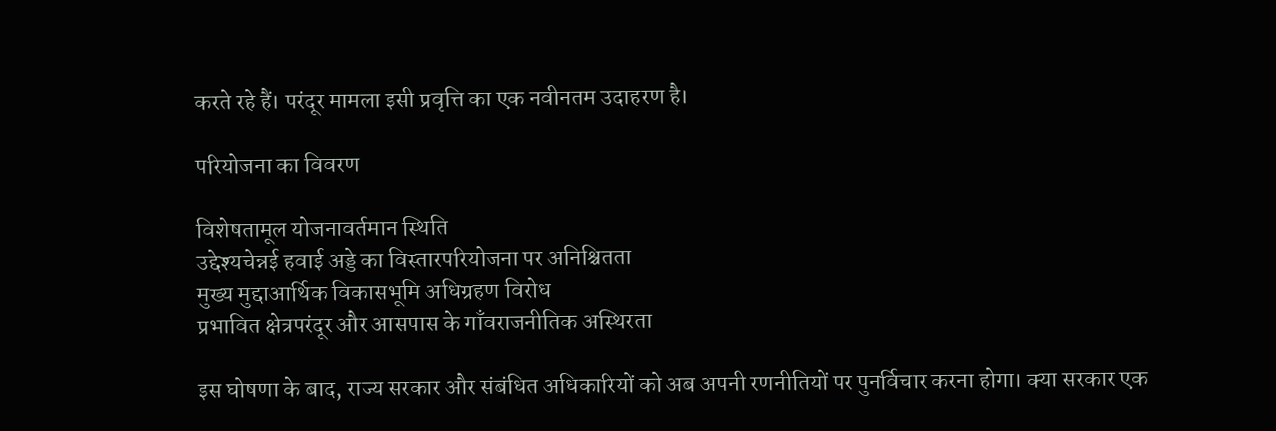करते रहे हैं। परंदूर मामला इसी प्रवृत्ति का एक नवीनतम उदाहरण है।

परियोजना का विवरण

विशेषतामूल योजनावर्तमान स्थिति
उद्देश्यचेन्नई हवाई अड्डे का विस्तारपरियोजना पर अनिश्चितता
मुख्य मुद्दाआर्थिक विकासभूमि अधिग्रहण विरोध
प्रभावित क्षेत्रपरंदूर और आसपास के गाँवराजनीतिक अस्थिरता

इस घोषणा के बाद, राज्य सरकार और संबंधित अधिकारियों को अब अपनी रणनीतियों पर पुनर्विचार करना होगा। क्या सरकार एक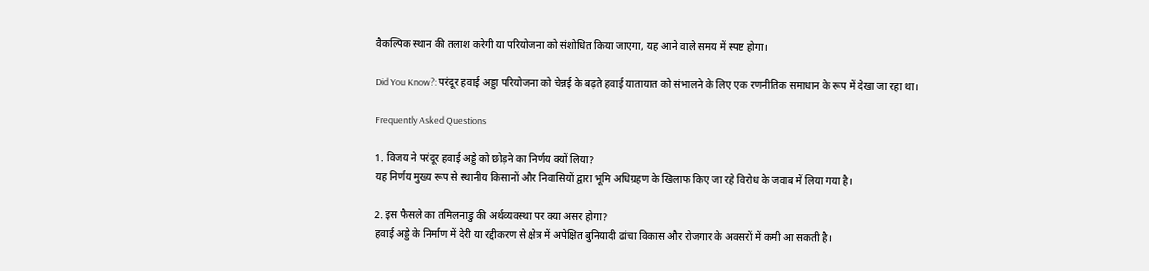वैकल्पिक स्थान की तलाश करेगी या परियोजना को संशोधित किया जाएगा, यह आने वाले समय में स्पष्ट होगा।

Did You Know?: परंदूर हवाई अड्डा परियोजना को चेन्नई के बढ़ते हवाई यातायात को संभालने के लिए एक रणनीतिक समाधान के रूप में देखा जा रहा था।

Frequently Asked Questions

1. विजय ने परंदूर हवाई अड्डे को छोड़ने का निर्णय क्यों लिया?
यह निर्णय मुख्य रूप से स्थानीय किसानों और निवासियों द्वारा भूमि अधिग्रहण के खिलाफ किए जा रहे विरोध के जवाब में लिया गया है।

2. इस फैसले का तमिलनाडु की अर्थव्यवस्था पर क्या असर होगा?
हवाई अड्डे के निर्माण में देरी या रद्दीकरण से क्षेत्र में अपेक्षित बुनियादी ढांचा विकास और रोजगार के अवसरों में कमी आ सकती है।